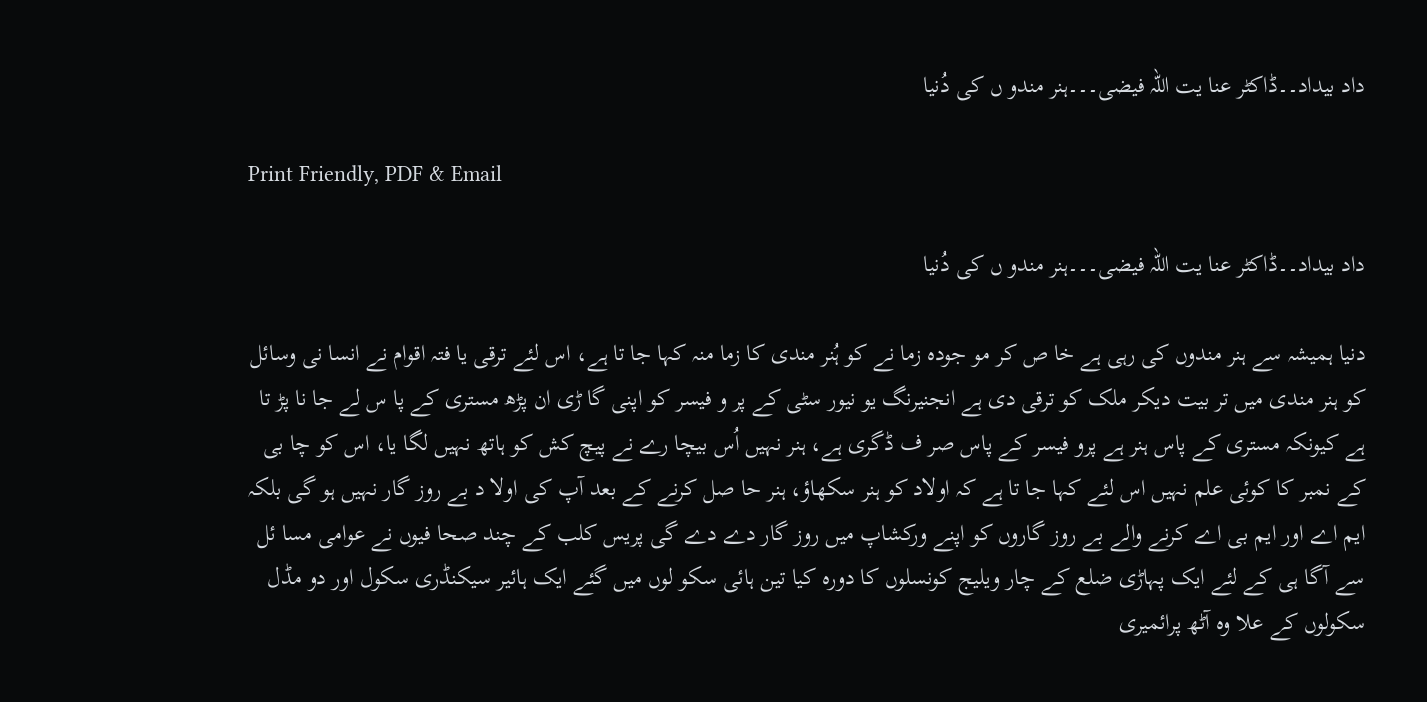داد بیداد۔۔ڈاکٹر عنا یت اللہ فیضی۔۔۔ہنر مندو ں کی دُنیا

Print Friendly, PDF & Email

داد بیداد۔۔ڈاکٹر عنا یت اللہ فیضی۔۔۔ہنر مندو ں کی دُنیا

دنیا ہمیشہ سے ہنر مندوں کی رہی ہے خا ص کر مو جودہ زما نے کو ہُنر مندی کا زما منہ کہا جا تا ہے، اس لئے ترقی یا فتہ اقوام نے انسا نی وسائل کو ہنر مندی میں تر بیت دیکر ملک کو ترقی دی ہے انجنیرنگ یو نیور سٹی کے پر و فیسر کو اپنی گا ڑی ان پڑھ مستری کے پا س لے جا نا پڑ تا ہے کیونکہ مستری کے پاس ہنر ہے پرو فیسر کے پاس صر ف ڈگری ہے، ہنر نہیں اُس بیچا رے نے پیچ کش کو ہاتھ نہیں لگا یا، اس کو چا بی کے نمبر کا کوئی علم نہیں اس لئے کہا جا تا ہے کہ اولاد کو ہنر سکھاؤ، ہنر حا صل کرنے کے بعد آپ کی اولا د بے روز گار نہیں ہو گی بلکہ ایم اے اور ایم بی اے کرنے والے بے روز گاروں کو اپنے ورکشاپ میں روز گار دے دے گی پریس کلب کے چند صحا فیوں نے عوامی مسا ئل سے آگا ہی کے لئے ایک پہاڑی ضلع کے چار ویلیج کونسلوں کا دورہ کیا تین ہائی سکو لوں میں گئے ایک ہائیر سیکنڈری سکول اور دو مڈل سکولوں کے علا وہ آٹھ پرائمیری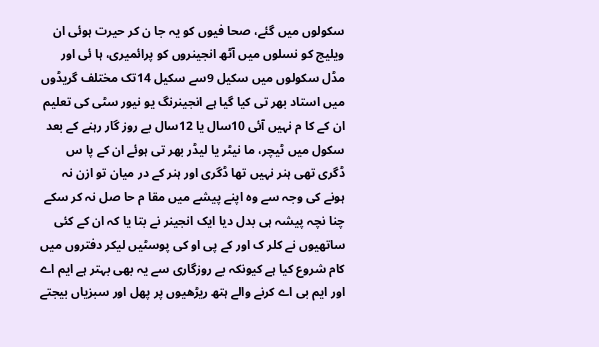سکولوں میں گئے، صحا فیوں کو یہ جا ن کر حیرت ہوئی ان ویلیج کو نسلوں میں آٹھ انجینروں کو پرائمیری، ہا ئی اور مڈل سکولوں میں سکیل 9سے سکیل 14تک مختلف گریڈوں میں استاد بھر تی کیا گیا ہے انجینرنگ یو نیور سٹی کی تعلیم ان کے کا م نہیں آئی 10سال یا 12سال بے روز گار رہنے کے بعد سکول میں ٹیچر، ما نیٹر یا لیڈر بھر تی ہوئے ان کے پا س ڈگری تھی ہنر نہیں تھا ڈگری اور ہنر کے در میان تو ازن نہ ہونے کی وجہ سے وہ اپنے پیشے میں مقا م حا صل نہ کر سکے چنا نچہ پیشہ ہی بدل دیا ایک انجینر نے بتا یا کہ ان کے کئی ساتھیوں نے کلر ک اور کے پی او کی پوسٹیں لیکر دفتروں میں کام شروع کیا ہے کیونکہ بے روزگاری سے یہ بھی بہتر ہے ایم اے اور ایم بی اے کرنے والے ہتھ ریڑھیوں پر پھل اور سبزیاں بیجتے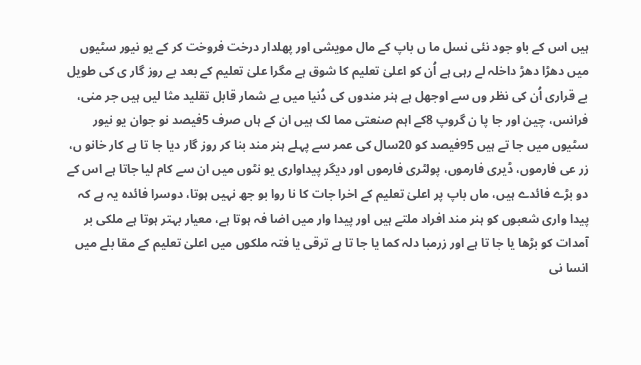ہیں اس کے باو جود نئی نسل ما ں باپ کے مال مویشی اور پھلدار درخت فروخت کر کے یو نیور سٹیوں میں دھڑا دھڑ داخلہ لے رہی ہے اُن کو اعلیٰ تعلیم کا شوق ہے مگرا علیٰ تعلیم کے بعد بے روز گار ی کی طویل بے قراری اُن کی نظر وں سے اوجھل ہے ہنر مندوں کی دُنیا میں بے شمار قابل تقلید مثا لیں ہیں جر منی، فرانس، چین اور جا پا ن گروپ 8کے اہم صنعتی مما لک ہیں ان کے ہاں صرف 5فیصد نو جوان یو نیور سٹیوں میں جا تے ہیں 95فیصد کو 20سال کی عمر سے پہلے ہنر مند بنا کر روز گار دیا جا تا ہے کار خانو ں، زر عی فارموں، ڈیری فارموں، پولٹری فارموں اور دیگر پیداواری یو نٹوں میں ان سے کام لیا جاتا ہے اس کے دو بڑے فائدے ہیں، ماں باپ پر اعلیٰ تعلیم کے اخرا جات کا نا روا بو جھ نہیں ہوتا، دوسرا فائدہ یہ ہے کہ پیدا واری شعبوں کو ہنر مند افراد ملتے ہیں اور پیدا وار میں اضا فہ ہوتا ہے، معیار بہتر ہوتا ہے ملکی بر آمدات کو بڑھا یا جا تا ہے اور زرمبا دلہ کما یا جا تا ہے ترقی یا فتہ ملکوں میں اعلیٰ تعلیم کے مقا بلے میں انسا نی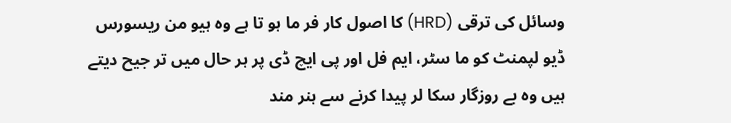وسائل کی ترقی (HRD) کا اصول کار فر ما ہو تا ہے وہ ہیو من ریسورس ڈیو لپمنٹ کو ما سٹر، ایم فل اور پی ایچ ڈی پر ہر حال میں تر جیح دیتے ہیں وہ بے روزگار سکا لر پیدا کرنے سے ہنر مند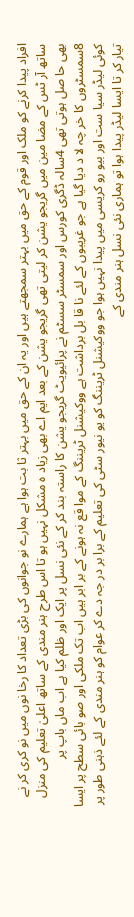افراد پیدا کرنے کو ملک اور قوم کے حق میں بہتر سمجھتے ہیں اور یہ ان کے حق میں بہتر ثا بت ہوا ہے ہمارے نو جوانوں کی بڑی تعداد کا رخا نوں میں نو کری کر نے ساتھ آر ٹس کے مضا مین میں گریجو یشن کر لیتی تھی گریجو یشن کے بعد ایم اے بھی زیاد ہ مشکل نہیں ہو تا اس طرح ہنر مندی کے ساتھ اعلیٰ تعلیم کی منزل بھی حا صل ہوتی تھی 4سالہ ڈگری کورس اور سمسٹر سسٹم نے پرائیویٹ گریجو یشن کا راستہ بند کر کے نئی نسل پر ایک اور ظلم کیا ہے اب ماں باپ پر 8سمسٹروں کا خر چہ لا د دیا گیا ہے جو غریبوں کے لئے نا قا بل برداشت ہے ووکیشنل ٹریننگ کے موا قع نہ ہونے کے بر ابر ہیں اب تک ملکی اور صو بائی سطح پر ایسا کوئی لیڈر سیا ست اور بیو رو کریسی میں پیدا نہیں ہوا جو ووکیشنل ٹریننگ کو یو نیور سٹی کی تعلیم کے برا بر در جہ دے کر عوام کو ہنر مندی کے لئے ذہنی طور پر تیار کر تا ایسا لیڈر پیدا ہوا تو ہماری نئی نسل ہنر مندی کے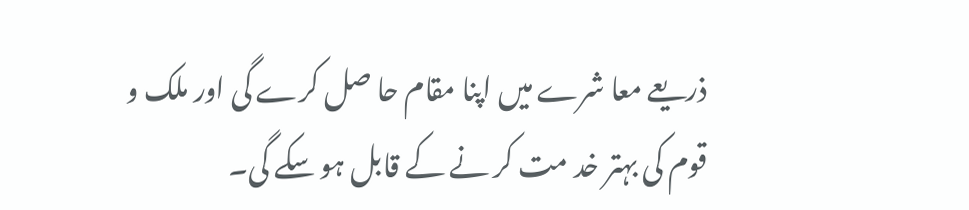ذریعے معا شرے میں اپنا مقام حا صل کرے گی اور ملک و قوم کی بہتر خد مت کر نے کے قابل ہو سکے گی۔